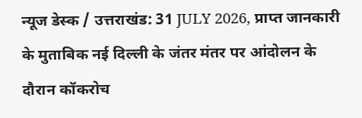न्यूज डेस्क / उत्तराखंड: 31 JULY 2026, प्राप्त जानकारी के मुताबिक नई दिल्ली के जंतर मंतर पर आंदोलन के दौरान कॉकरोच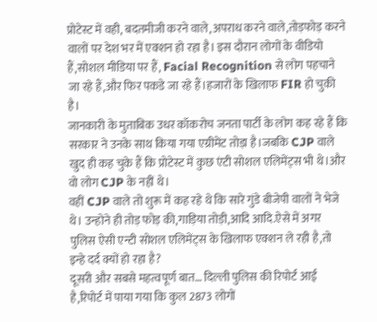प्रोटेस्ट में वही, बदतमीजी करने वाले,अपराध करने वाले,तोड़फोड़ करने वालों पर देश भर में एक्शन हो रहा है। इस दौरान लोगों के वीडियो हैं,सोशल मीडिया पर हैं, Facial Recognition से लोग पहचाने जा रहे हैं,और फिर पकडे जा रहे हैं।हजारों के खिलाफ FIR हो चुकी है।
जानकारी के मुताबिक उधर कॉकरोच जनता पार्टी के लोग कह रहे हैं कि सरकार ने उनके साथ किया गया एग्रीमेंट तोड़ा है।जबकि CJP वाले खुद ही कह चुके हैं कि प्रोटेस्ट में कुछ एंटी सोशल एलिमेंट्स भी थे।और वो लोग CJP के नहीं थे।
वहीं CJP वाले तो शुरू में कह रहे थे कि सारे गुंडे बीजेपी वालों ने भेजे थे। उन्होने ही तोड़ फोड़ की,गाड़िया तोड़ी,आदि आदि.ऐसे में अगर पुलिस ऐसी एन्टी सोशल एलिमेंट्स के खिलाफ एक्शन ले रही है,तो इन्हे दर्द क्यों हो रहा है?
दूसरी और सबसे महत्वपूर्ण बात… दिल्ली पुलिस की रिपोर्ट आई है,रिपोर्ट में पाया गया कि कुल 2873 लोगों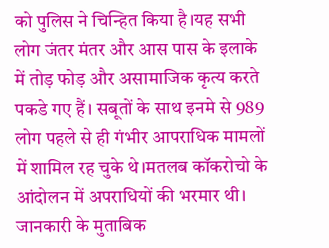को पुलिस ने चिन्हित किया है।यह सभी लोग जंतर मंतर और आस पास के इलाके में तोड़ फोड़ और असामाजिक कृत्य करते पकडे गए हैं। सबूतों के साथ इनमे से 989 लोग पहले से ही गंभीर आपराधिक मामलों में शामिल रह चुके थे।मतलब कॉकरोचो के आंदोलन में अपराधियों की भरमार थी।
जानकारी के मुताबिक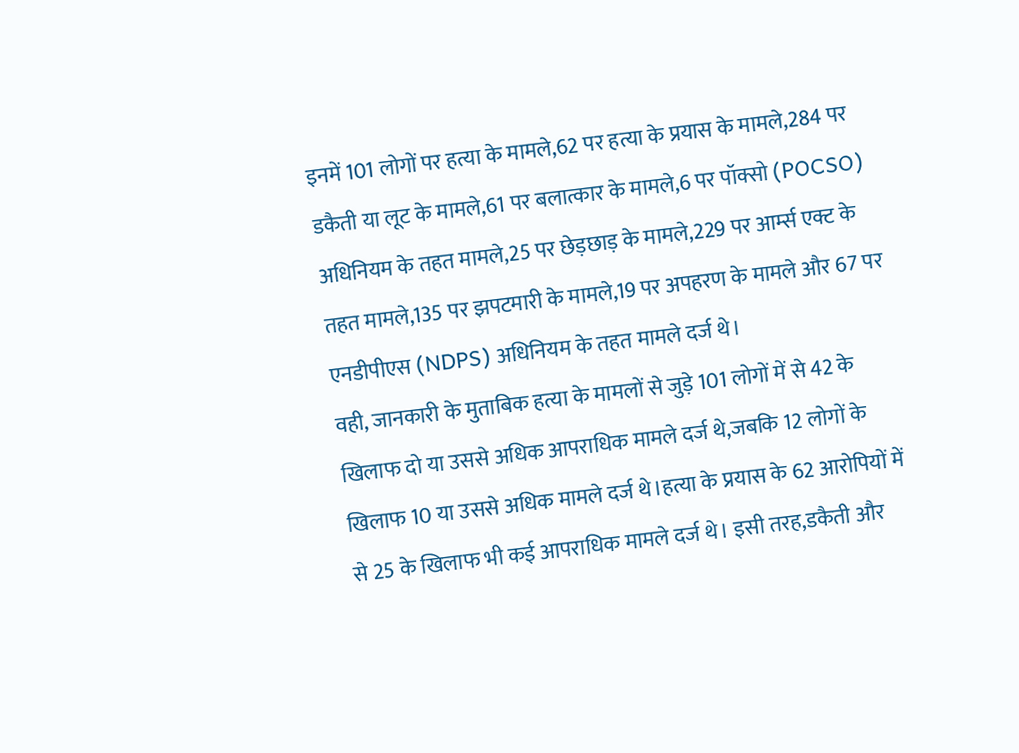इनमें 101 लोगों पर हत्या के मामले,62 पर हत्या के प्रयास के मामले,284 पर डकैती या लूट के मामले,61 पर बलात्कार के मामले,6 पर पॉक्सो (POCSO) अधिनियम के तहत मामले,25 पर छेड़छाड़ के मामले,229 पर आर्म्स एक्ट के तहत मामले,135 पर झपटमारी के मामले,19 पर अपहरण के मामले और 67 पर एनडीपीएस (NDPS) अधिनियम के तहत मामले दर्ज थे।
वही, जानकारी के मुताबिक हत्या के मामलों से जुड़े 101 लोगों में से 42 के खिलाफ दो या उससे अधिक आपराधिक मामले दर्ज थे,जबकि 12 लोगों के खिलाफ 10 या उससे अधिक मामले दर्ज थे।हत्या के प्रयास के 62 आरोपियों में से 25 के खिलाफ भी कई आपराधिक मामले दर्ज थे। इसी तरह,डकैती और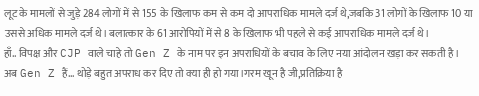लूट के मामलों से जुड़े 284 लोगों में से 155 के खिलाफ कम से कम दो आपराधिक मामले दर्ज थे,जबकि 31 लोगों के खिलाफ 10 या उससे अधिक मामले दर्ज थे। बलात्कार के 61 आरोपियों में से 8 के खिलाफ भी पहले से कई आपराधिक मामले दर्ज थे।
हाँ.. विपक्ष और CJP वाले चाहे तो Gen Z के नाम पर इन अपराधियों के बचाव के लिए नया आंदोलन खड़ा कर सकती है। अब Gen Z हैं… थोड़े बहुत अपराध कर दिए तो क्या ही हो गया।गरम खून है जी,प्रतिक्रिया है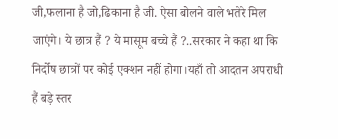जी,फलाना है जो,ढिकाना है जी. ऐसा बोलने वाले भतेरे मिल जाएंगे। ये छात्र हैं ? ये मासूम बच्चे हैं ?..सरकार ने कहा था कि निर्दोष छात्रों पर कोई एक्शन नहीं होगा।यहाँ तो आदतन अपराधी हैं बड़े स्तर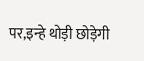पर,इन्हे थोड़ी छोड़ेगी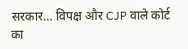सरकार… विपक्ष और CJP वाले कोर्ट का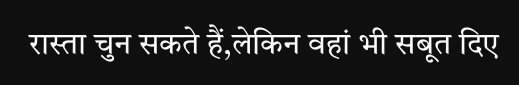रास्ता चुन सकते हैं,लेकिन वहां भी सबूत दिए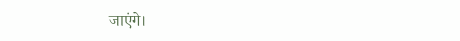जाएंगे।